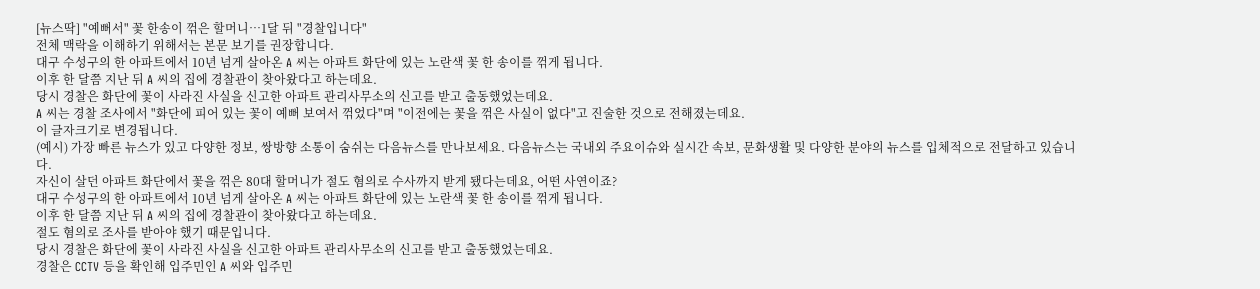[뉴스딱] "예뻐서" 꽃 한송이 꺾은 할머니…1달 뒤 "경찰입니다"
전체 맥락을 이해하기 위해서는 본문 보기를 권장합니다.
대구 수성구의 한 아파트에서 10년 넘게 살아온 A 씨는 아파트 화단에 있는 노란색 꽃 한 송이를 꺾게 됩니다.
이후 한 달쯤 지난 뒤 A 씨의 집에 경찰관이 찾아왔다고 하는데요.
당시 경찰은 화단에 꽃이 사라진 사실을 신고한 아파트 관리사무소의 신고를 받고 출동했었는데요.
A 씨는 경찰 조사에서 "화단에 피어 있는 꽃이 예뻐 보여서 꺾었다"며 "이전에는 꽃을 꺾은 사실이 없다"고 진술한 것으로 전해졌는데요.
이 글자크기로 변경됩니다.
(예시) 가장 빠른 뉴스가 있고 다양한 정보, 쌍방향 소통이 숨쉬는 다음뉴스를 만나보세요. 다음뉴스는 국내외 주요이슈와 실시간 속보, 문화생활 및 다양한 분야의 뉴스를 입체적으로 전달하고 있습니다.
자신이 살던 아파트 화단에서 꽃을 꺾은 80대 할머니가 절도 혐의로 수사까지 받게 됐다는데요, 어떤 사연이죠?
대구 수성구의 한 아파트에서 10년 넘게 살아온 A 씨는 아파트 화단에 있는 노란색 꽃 한 송이를 꺾게 됩니다.
이후 한 달쯤 지난 뒤 A 씨의 집에 경찰관이 찾아왔다고 하는데요.
절도 혐의로 조사를 받아야 했기 때문입니다.
당시 경찰은 화단에 꽃이 사라진 사실을 신고한 아파트 관리사무소의 신고를 받고 출동했었는데요.
경찰은 CCTV 등을 확인해 입주민인 A 씨와 입주민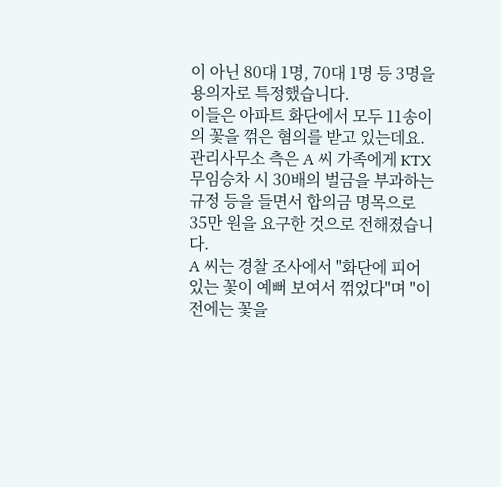이 아닌 80대 1명, 70대 1명 등 3명을 용의자로 특정했습니다.
이들은 아파트 화단에서 모두 11송이의 꽃을 꺾은 혐의를 받고 있는데요.
관리사무소 측은 A 씨 가족에게 KTX 무임승차 시 30배의 벌금을 부과하는 규정 등을 들면서 합의금 명목으로 35만 원을 요구한 것으로 전해졌습니다.
A 씨는 경찰 조사에서 "화단에 피어 있는 꽃이 예뻐 보여서 꺾었다"며 "이전에는 꽃을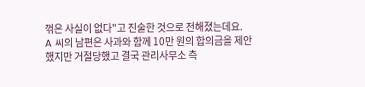꺾은 사실이 없다"고 진술한 것으로 전해졌는데요.
A 씨의 남편은 사과와 함께 10만 원의 합의금을 제안했지만 거절당했고 결국 관리사무소 측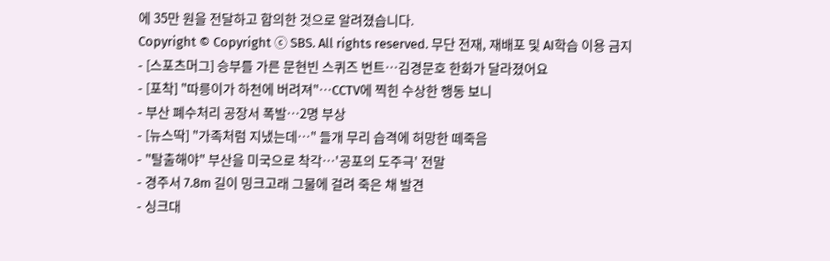에 35만 원을 전달하고 합의한 것으로 알려졌습니다.
Copyright © Copyright ⓒ SBS. All rights reserved. 무단 전재, 재배포 및 AI학습 이용 금지
- [스포츠머그] 승부를 가른 문현빈 스퀴즈 번트…김경문호 한화가 달라졌어요
- [포착] "따릉이가 하천에 버려져"…CCTV에 찍힌 수상한 행동 보니
- 부산 폐수처리 공장서 폭발…2명 부상
- [뉴스딱] "가족처럼 지냈는데…" 들개 무리 습격에 허망한 떼죽음
- "탈출해야" 부산을 미국으로 착각…'공포의 도주극' 전말
- 경주서 7.8m 길이 밍크고래 그물에 걸려 죽은 채 발견
- 싱크대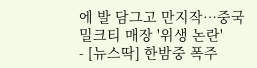에 발 담그고 만지작…중국 밀크티 매장 '위생 논란'
- [뉴스딱] 한밤중 폭주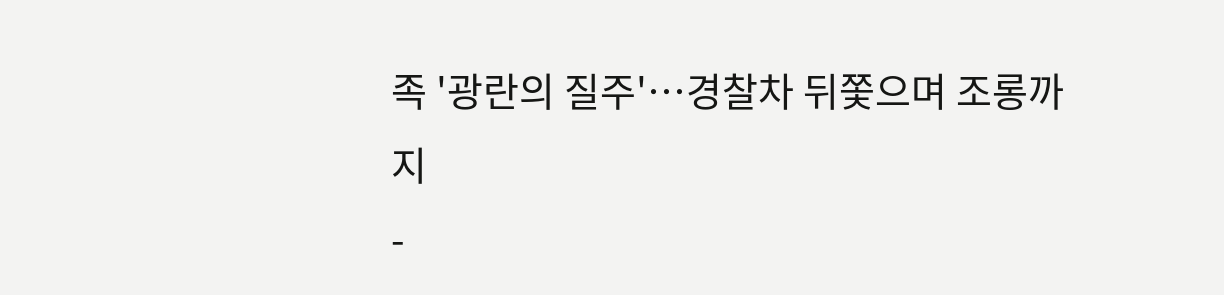족 '광란의 질주'…경찰차 뒤쫓으며 조롱까지
-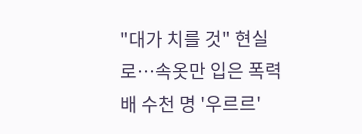"대가 치를 것" 현실로…속옷만 입은 폭력배 수천 명 '우르르'